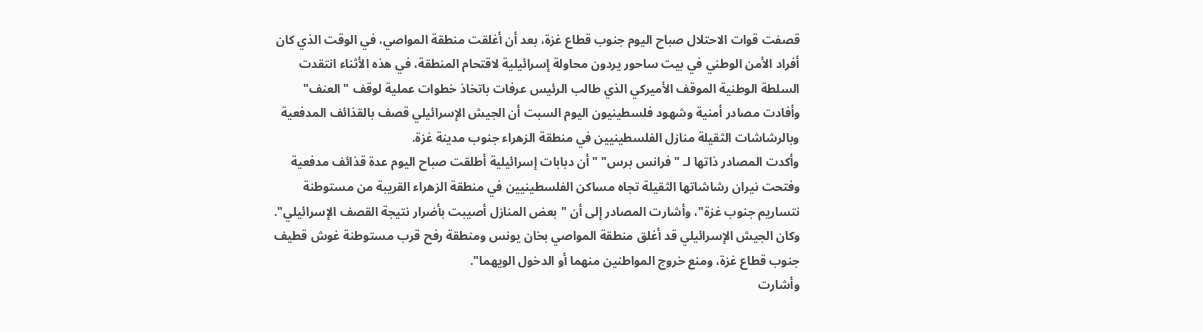قصفت قوات الاحتلال صباح اليوم جنوب قطاع غزة، بعد أن أغلقت منطقة المواصي، في الوقت الذي كان أفراد الأمن الوطني في بيت ساحور يردون محاولة إسرائيلية لاقتحام المنطقة، في هذه الأثناء انتقدت السلطة الوطنية الموقف الأميركي الذي طالب الرئيس عرفات باتخاذ خطوات عملية لوقف "العنف"
وأفادت مصادر أمنية وشهود فلسطينيون اليوم السبت أن الجيش الإسرائيلي قصف بالقذائف المدفعية وبالرشاشات الثقيلة منازل الفلسطينيين في منطقة الزهراء جنوب مدينة غزة.
وأكدت المصادر ذاتها لـ "فرانس برس" "أن دبابات إسرائيلية أطلقت صباح اليوم عدة قذائف مدفعية وفتحت نيران رشاشاتها الثقيلة تجاه مساكن الفلسطينيين في منطقة الزهراء القريبة من مستوطنة نتساريم جنوب غزة"، وأشارت المصادر إلى أن "بعض المنازل أصيبت بأضرار نتيجة القصف الإسرائيلي".
وكان الجيش الإسرائيلي قد أغلق منطقة المواصي بخان يونس ومنطقة رفح قرب مستوطنة غوش قطيف جنوب قطاع غزة، ومنع خروج المواطنين منهما أو الدخول الويهما".
وأشارت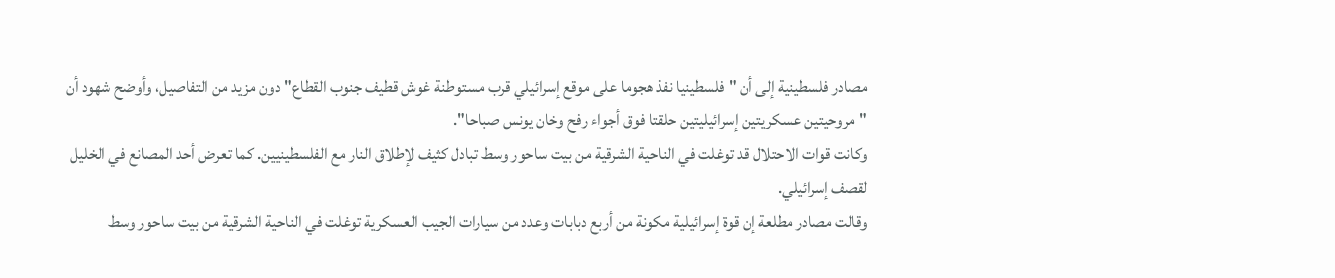مصادر فلسطينية إلى أن "فلسطينيا نفذ هجوما على موقع إسرائيلي قرب مستوطنة غوش قطيف جنوب القطاع" دون مزيد من التفاصيل، وأوضح شهود أن "مروحيتين عسكريتين إسرائيليتين حلقتا فوق أجواء رفح وخان يونس صباحا".
وكانت قوات الاحتلال قد توغلت في الناحية الشرقية من بيت ساحور وسط تبادل كثيف لإطلاق النار مع الفلسطينيين. كما تعرض أحد المصانع في الخليل لقصف إسرائيلي.
وقالت مصادر مطلعة إن قوة إسرائيلية مكونة من أربع دبابات وعدد من سيارات الجيب العسكرية توغلت في الناحية الشرقية من بيت ساحور وسط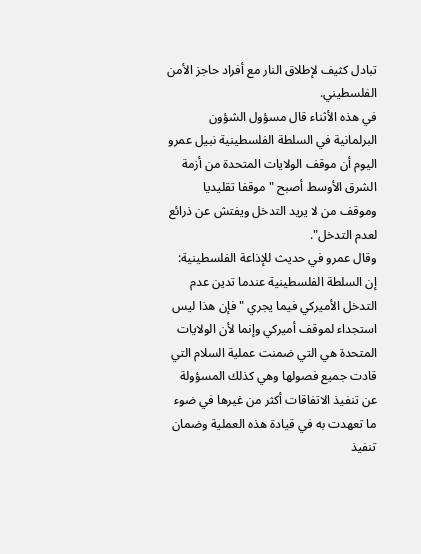تبادل كثيف لإطلاق النار مع أفراد حاجز الأمن الفلسطيني.
في هذه الأثناء قال مسؤول الشؤون البرلمانية في السلطة الفلسطينية نبيل عمرو اليوم أن موقف الولايات المتحدة من أزمة الشرق الأوسط أصبح "موقفا تقليديا وموقف من لا يريد التدخل ويفتش عن ذرائع لعدم التدخل".
وقال عمرو في حديث للإذاعة الفلسطينية: إن السلطة الفلسطينية عندما تدين عدم التدخل الأميركي فيما يجري " فإن هذا ليس استجداء لموقف أميركي وإنما لأن الولايات المتحدة هي التي ضمنت عملية السلام التي قادت جميع فصولها وهي كذلك المسؤولة عن تنفيذ الاتفاقات أكثر من غيرها في ضوء ما تعهدت به في قيادة هذه العملية وضمان تنفيذ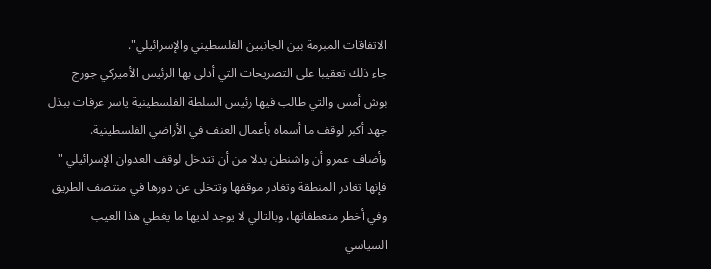الاتفاقات المبرمة بين الجانبين الفلسطيني والإسرائيلي".
جاء ذلك تعقيبا على التصريحات التي أدلى بها الرئيس الأميركي جورج بوش أمس والتي طالب فيها رئيس السلطة الفلسطينية ياسر عرفات ببذل جهد أكبر لوقف ما أسماه بأعمال العنف في الأراضي الفلسطينية.
وأضاف عمرو أن واشنطن بدلا من أن تتدخل لوقف العدوان الإسرائيلي " فإنها تغادر المنطقة وتغادر موقفها وتتخلى عن دورها في منتصف الطريق وفي أخطر منعطفاتها، وبالتالي لا يوجد لديها ما يغطي هذا العيب السياسي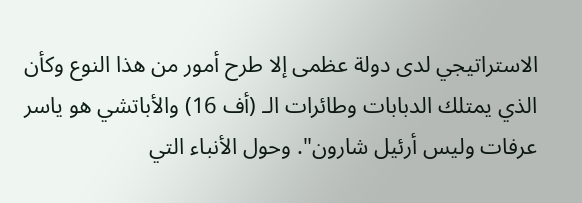الاستراتيجي لدى دولة عظمى إلا طرح أمور من هذا النوع وكأن الذي يمتلك الدبابات وطائرات الـ (أف 16) والأباتشي هو ياسر عرفات وليس أرئيل شارون". وحول الأنباء التي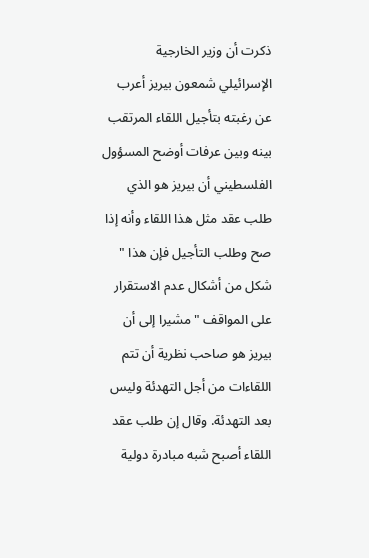ذكرت أن وزير الخارجية الإسرائيلي شمعون بيريز أعرب عن رغبته بتأجيل اللقاء المرتقب بينه وبين عرفات أوضح المسؤول الفلسطيني أن بيريز هو الذي طلب عقد مثل هذا اللقاء وأنه إذا صح وطلب التأجيل فإن هذا " شكل من أشكال عدم الاستقرار على المواقف " مشيرا إلى أن بيريز هو صاحب نظرية أن تتم اللقاءات من أجل التهدئة وليس بعد التهدئة. وقال إن طلب عقد اللقاء أصبح شبه مبادرة دولية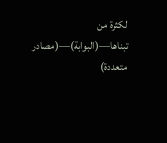لكثرة من تبناها—(البوابة)—(مصادر متعددة)